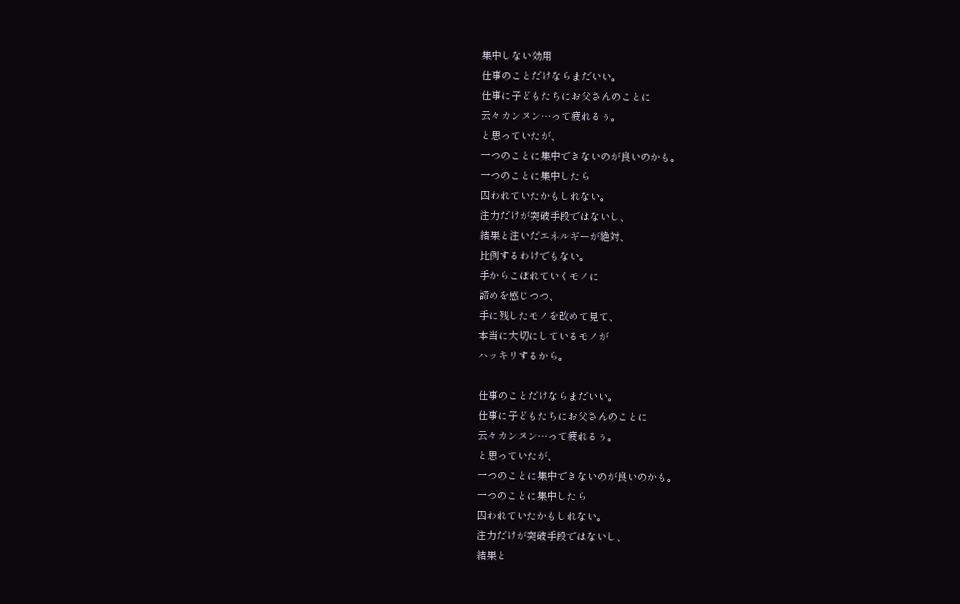集中しない効用
仕事のことだけならまだいい。
仕事に子どもたちにお父さんのことに
云々カンヌン…って疲れるぅ。
と思っていたが、
一つのことに集中できないのが良いのかも。
一つのことに集中したら
囚われていたかもしれない。
注力だけが突破手段ではないし、
結果と注いだエネルギーが絶対、
比例するわけでもない。
手からこぼれていくモノに
諦めを感じつつ、
手に残したモノを改めて見て、
本当に大切にしているモノが
ハッキリするから。

仕事のことだけならまだいい。
仕事に子どもたちにお父さんのことに
云々カンヌン…って疲れるぅ。
と思っていたが、
一つのことに集中できないのが良いのかも。
一つのことに集中したら
囚われていたかもしれない。
注力だけが突破手段ではないし、
結果と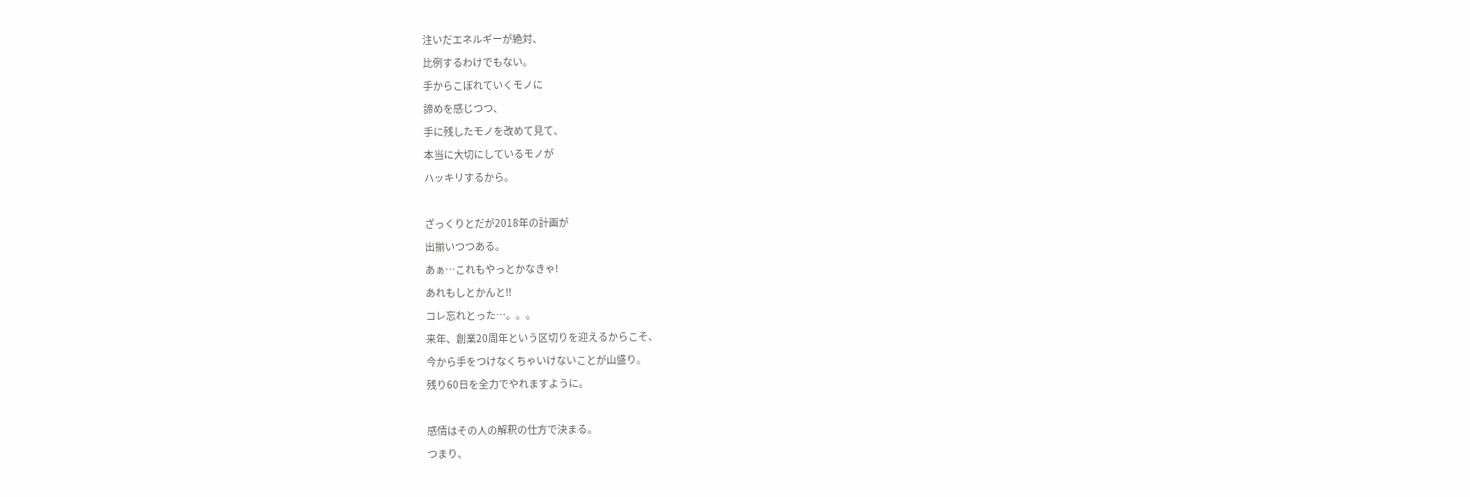注いだエネルギーが絶対、
比例するわけでもない。
手からこぼれていくモノに
諦めを感じつつ、
手に残したモノを改めて見て、
本当に大切にしているモノが
ハッキリするから。

ざっくりとだが2018年の計画が
出揃いつつある。
あぁ…これもやっとかなきゃ!
あれもしとかんと‼
コレ忘れとった…。。。
来年、創業20周年という区切りを迎えるからこそ、
今から手をつけなくちゃいけないことが山盛り。
残り60日を全力でやれますように。

感情はその人の解釈の仕方で決まる。
つまり、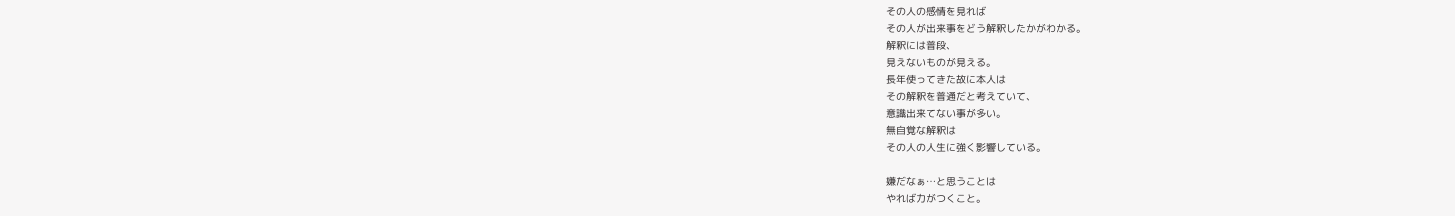その人の感情を見れば
その人が出来事をどう解釈したかがわかる。
解釈には普段、
見えないものが見える。
長年使ってきた故に本人は
その解釈を普通だと考えていて、
意識出来てない事が多い。
無自覚な解釈は
その人の人生に強く影響している。

嫌だなぁ…と思うことは
やれば力がつくこと。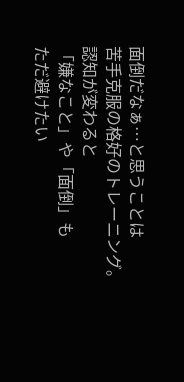面倒だなぁ…と思うことは
苦手克服の格好のトレーニング。
認知が変わると
「嫌なこと」や「面倒」も
ただ避けたい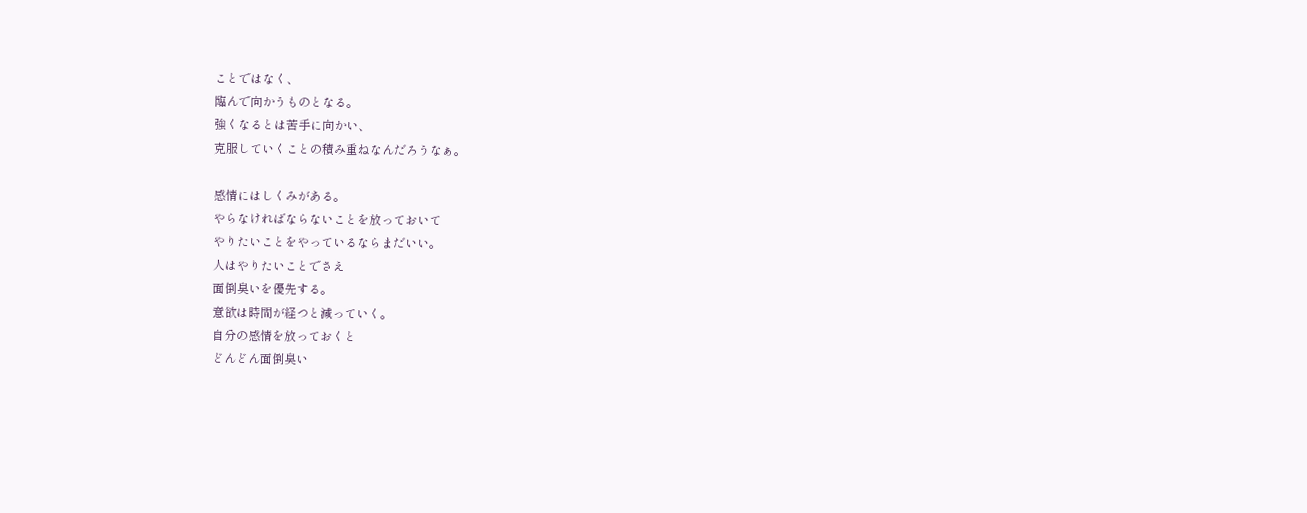ことではなく、
臨んで向かうものとなる。
強くなるとは苦手に向かい、
克服していくことの積み重ねなんだろうなぁ。

感情にはしくみがある。
やらなければならないことを放っておいて
やりたいことをやっているならまだいい。
人はやりたいことでさえ
面倒臭いを優先する。
意欲は時間が経つと減っていく。
自分の感情を放っておくと
どんどん面倒臭い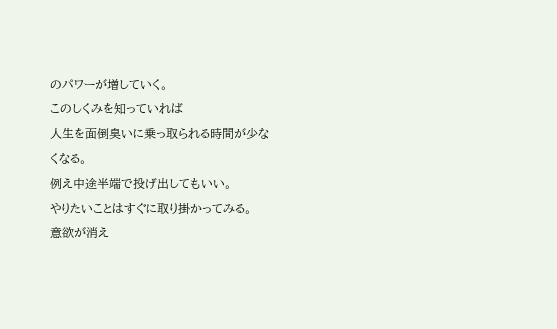のパワーが増していく。
このしくみを知っていれば
人生を面倒臭いに乗っ取られる時間が少なくなる。
例え中途半端で投げ出してもいい。
やりたいことはすぐに取り掛かってみる。
意欲が消え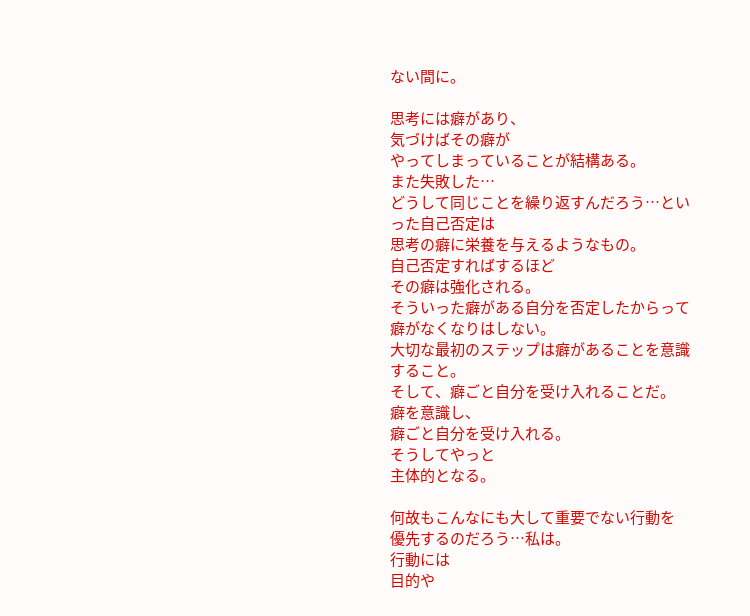ない間に。

思考には癖があり、
気づけばその癖が
やってしまっていることが結構ある。
また失敗した…
どうして同じことを繰り返すんだろう…といった自己否定は
思考の癖に栄養を与えるようなもの。
自己否定すればするほど
その癖は強化される。
そういった癖がある自分を否定したからって
癖がなくなりはしない。
大切な最初のステップは癖があることを意識すること。
そして、癖ごと自分を受け入れることだ。
癖を意識し、
癖ごと自分を受け入れる。
そうしてやっと
主体的となる。

何故もこんなにも大して重要でない行動を
優先するのだろう…私は。
行動には
目的や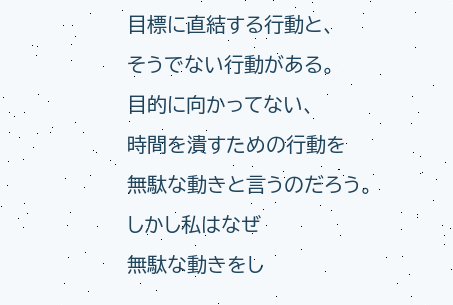目標に直結する行動と、
そうでない行動がある。
目的に向かってない、
時間を潰すための行動を
無駄な動きと言うのだろう。
しかし私はなぜ
無駄な動きをし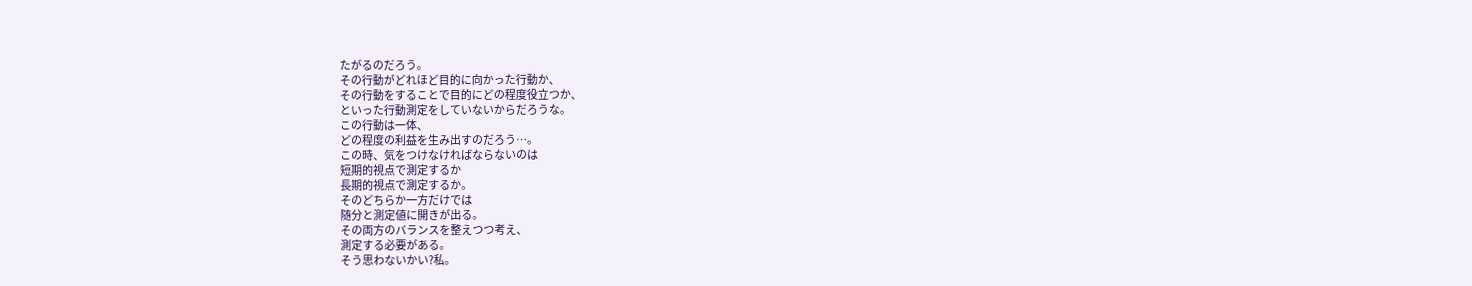たがるのだろう。
その行動がどれほど目的に向かった行動か、
その行動をすることで目的にどの程度役立つか、
といった行動測定をしていないからだろうな。
この行動は一体、
どの程度の利益を生み出すのだろう…。
この時、気をつけなければならないのは
短期的視点で測定するか
長期的視点で測定するか。
そのどちらか一方だけでは
随分と測定値に開きが出る。
その両方のバランスを整えつつ考え、
測定する必要がある。
そう思わないかい?私。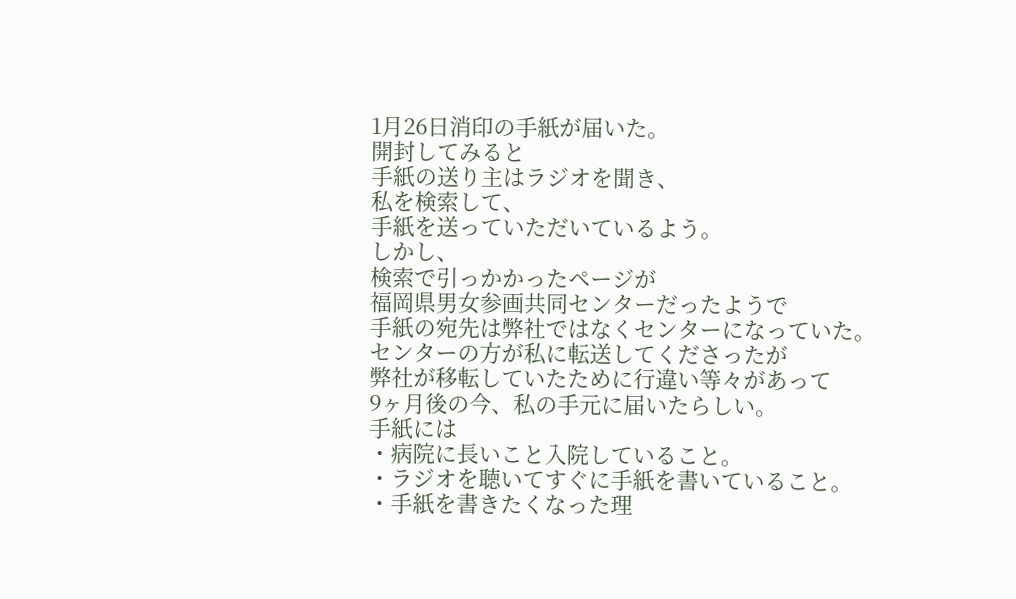1月26日消印の手紙が届いた。
開封してみると
手紙の送り主はラジオを聞き、
私を検索して、
手紙を送っていただいているよう。
しかし、
検索で引っかかったページが
福岡県男女参画共同センターだったようで
手紙の宛先は弊社ではなくセンターになっていた。
センターの方が私に転送してくださったが
弊社が移転していたために行違い等々があって
9ヶ月後の今、私の手元に届いたらしい。
手紙には
・病院に長いこと入院していること。
・ラジオを聴いてすぐに手紙を書いていること。
・手紙を書きたくなった理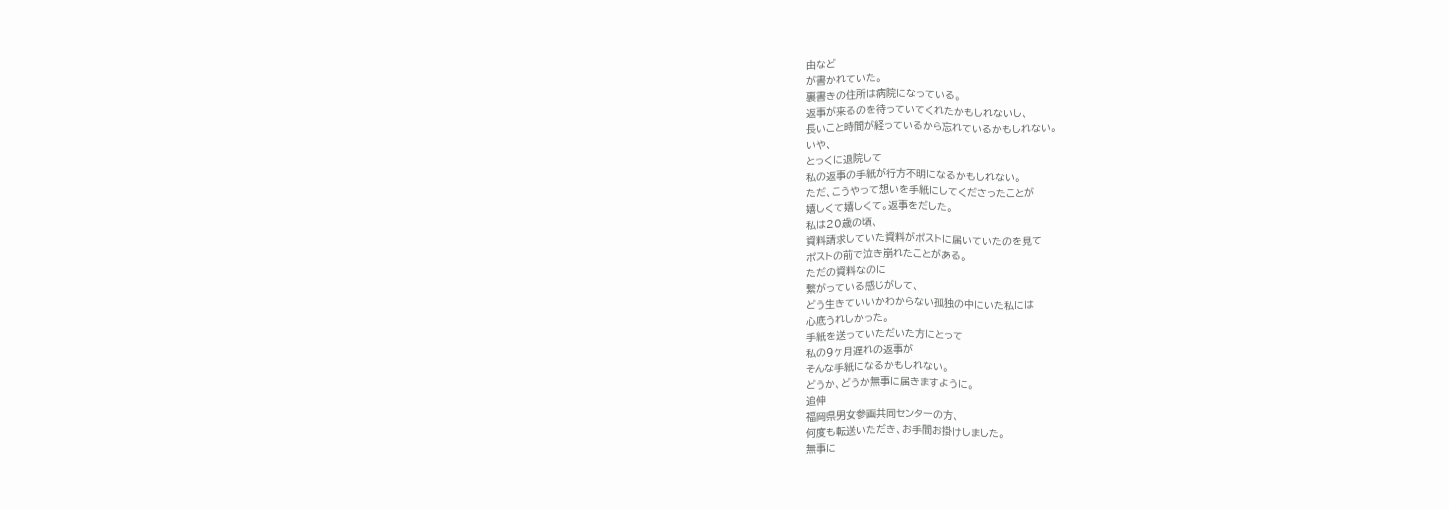由など
が書かれていた。
裏書きの住所は病院になっている。
返事が来るのを待っていてくれたかもしれないし、
長いこと時間が経っているから忘れているかもしれない。
いや、
とっくに退院して
私の返事の手紙が行方不明になるかもしれない。
ただ、こうやって想いを手紙にしてくださったことが
嬉しくて嬉しくて。返事をだした。
私は20歳の頃、
資料請求していた資料がポストに届いていたのを見て
ポストの前で泣き崩れたことがある。
ただの資料なのに
繋がっている感じがして、
どう生きていいかわからない孤独の中にいた私には
心底うれしかった。
手紙を送っていただいた方にとって
私の9ヶ月遅れの返事が
そんな手紙になるかもしれない。
どうか、どうか無事に届きますように。
追伸
福岡県男女参画共同センターの方、
何度も転送いただき、お手間お掛けしました。
無事に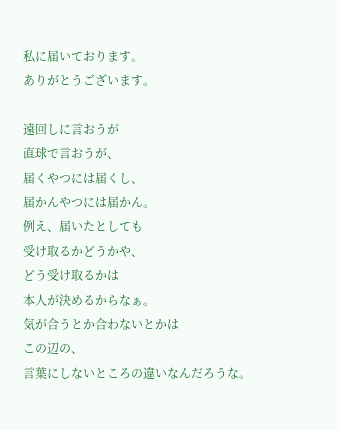私に届いております。
ありがとうございます。

遠回しに言おうが
直球で言おうが、
届くやつには届くし、
届かんやつには届かん。
例え、届いたとしても
受け取るかどうかや、
どう受け取るかは
本人が決めるからなぁ。
気が合うとか合わないとかは
この辺の、
言葉にしないところの違いなんだろうな。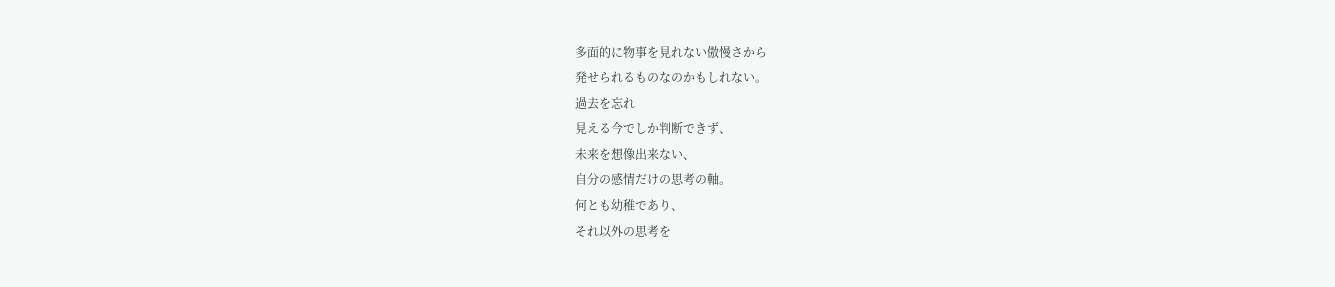多面的に物事を見れない傲慢さから
発せられるものなのかもしれない。
過去を忘れ
見える今でしか判断できず、
未来を想像出来ない、
自分の感情だけの思考の軸。
何とも幼稚であり、
それ以外の思考を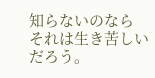知らないのなら
それは生き苦しいだろう。